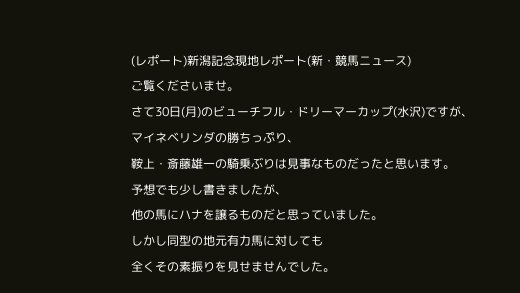(レポート)新潟記念現地レポート(新・競馬ニュース)
ご覧くださいませ。
さて30日(月)のビューチフル・ドリーマーカップ(水沢)ですが、
マイネベリンダの勝ちっぷり、
鞍上・斎藤雄一の騎乗ぶりは見事なものだったと思います。
予想でも少し書きましたが、
他の馬にハナを譲るものだと思っていました。
しかし同型の地元有力馬に対しても
全くその素振りを見せませんでした。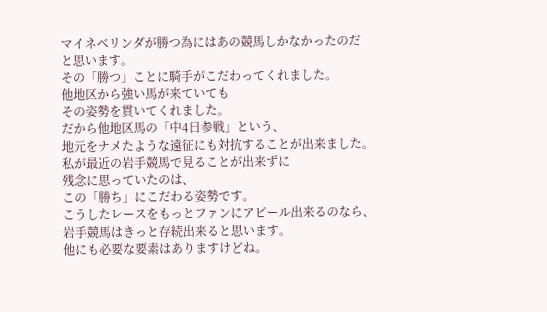マイネベリンダが勝つ為にはあの競馬しかなかったのだ
と思います。
その「勝つ」ことに騎手がこだわってくれました。
他地区から強い馬が来ていても
その姿勢を貫いてくれました。
だから他地区馬の「中4日参戦」という、
地元をナメたような遠征にも対抗することが出来ました。
私が最近の岩手競馬で見ることが出来ずに
残念に思っていたのは、
この「勝ち」にこだわる姿勢です。
こうしたレースをもっとファンにアピール出来るのなら、
岩手競馬はきっと存続出来ると思います。
他にも必要な要素はありますけどね。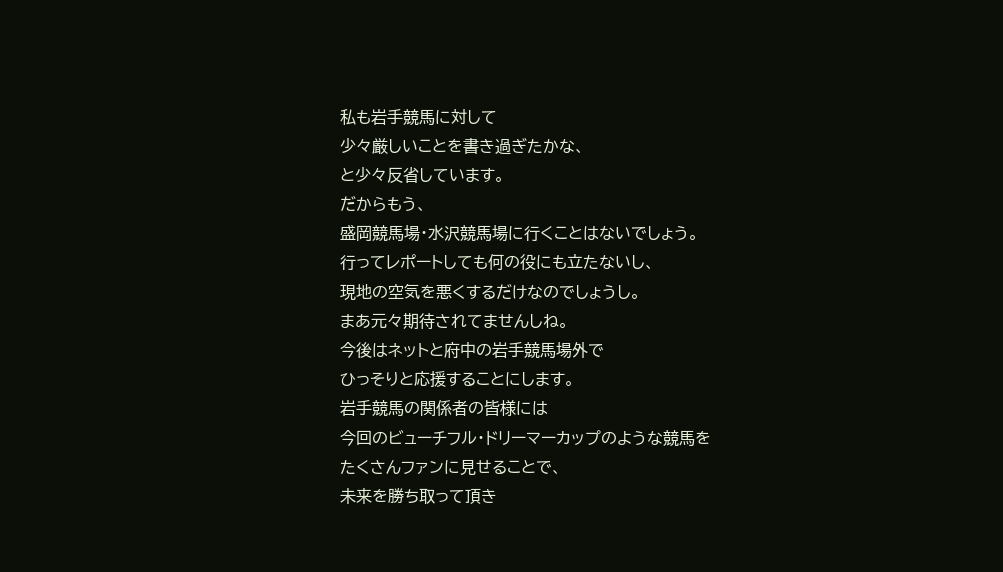私も岩手競馬に対して
少々厳しいことを書き過ぎたかな、
と少々反省しています。
だからもう、
盛岡競馬場・水沢競馬場に行くことはないでしょう。
行ってレポートしても何の役にも立たないし、
現地の空気を悪くするだけなのでしょうし。
まあ元々期待されてませんしね。
今後はネットと府中の岩手競馬場外で
ひっそりと応援することにします。
岩手競馬の関係者の皆様には
今回のビューチフル・ドリーマーカップのような競馬を
たくさんファンに見せることで、
未来を勝ち取って頂き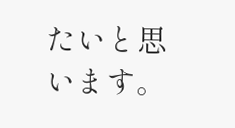たいと思います。